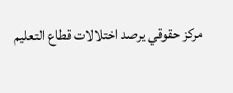مركز حقوقي يرصد اختلالات قطاع التعليم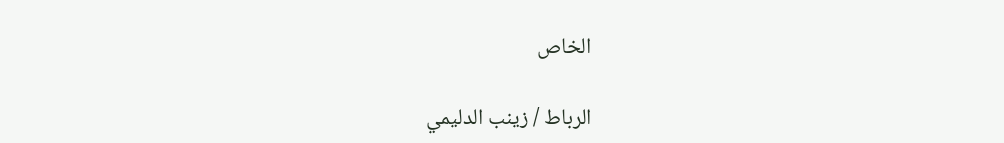الخاص

الرباط / زينب الدليمي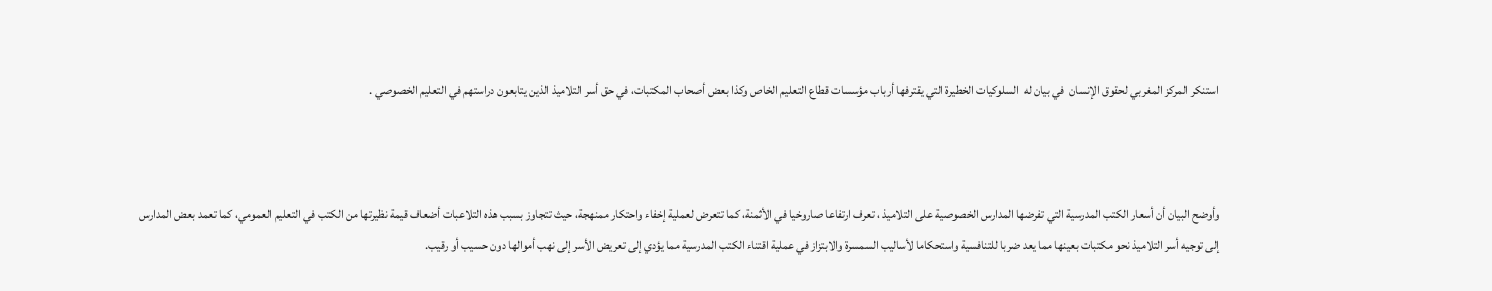استنكر المركز المغربي لحقوق الإنسان  في بيان له  السلوكيات الخطيرة التي يقترفها أرباب مؤسسات قطاع التعليم الخاص وكذا بعض أصحاب المكتبات، في حق أسر التلاميذ الذين يتابعون دراستهم في التعليم الخصوصي .



وأوضح البيان أن أسعار الكتب المدرسية التي تفرضها المدارس الخصوصية على التلاميذ ، تعرف ارتفاعا صاروخيا في الأثمنة، كما تتعرض لعملية إخفاء واحتكار ممنهجة، حيث تتجاوز بسبب هذه التلاعبات أضعاف قيمة نظيرتها من الكتب في التعليم العمومي، كما تعمد بعض المدارس إلى توجيه أسر التلاميذ نحو مكتبات بعينها مما يعد ضربا للتنافسية واستحكاما لأساليب السمسرة والابتزاز في عملية اقتناء الكتب المدرسية مما يؤدي إلى تعريض الأسر إلى نهب أموالها دون حسيب أو رقيب.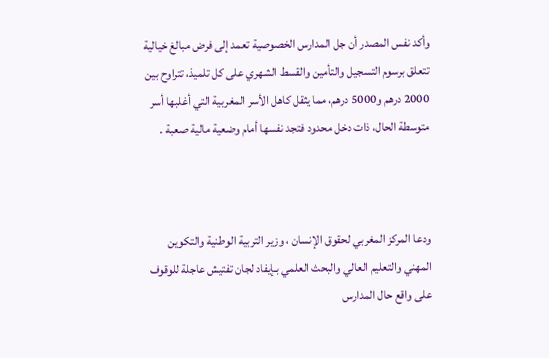وأكد نفس المصدر أن جل المدارس الخصوصية تعمد إلى فرض مبالغ خيالية تتعلق برسوم التسجيل والتأمين والقسط الشهري على كل تلميذ، تتراوح بين 2000 درهم و5000 درهم، مما يثقل كاهل الأسر المغربية التي أغلبها أسر متوسطة الحال، ذات دخل محدود فتجد نفسها أمام وضعية مالية صعبة .



ودعا المركز المغربي لحقوق الإنسان ، وزير التربية الوطنية والتكوين المهني والتعليم العالي والبحث العلمي بـإيفاد لجان تفتيش عاجلة للوقوف على واقع حال المدارس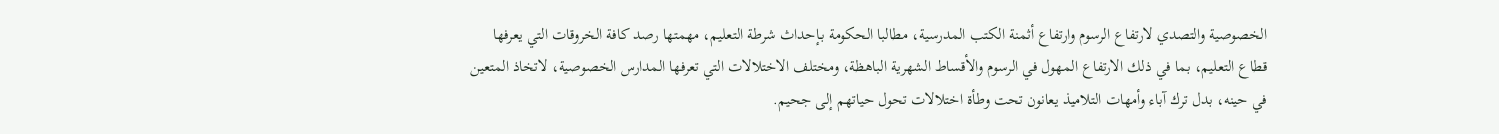الخصوصية والتصدي لارتفاع الرسوم وارتفاع أثمنة الكتب المدرسية، مطالبا الحكومة بـإحداث شرطة التعليم، مهمتها رصد كافة الخروقات التي يعرفها قطاع التعليم، بما في ذلك الارتفاع المهول في الرسوم والأقساط الشهرية الباهظة، ومختلف الاختلالات التي تعرفها المدارس الخصوصية، لاتخاذ المتعين في حينه، بدل ترك آباء وأمهات التلاميذ يعانون تحت وطأة اختلالات تحول حياتهم إلى جحيم.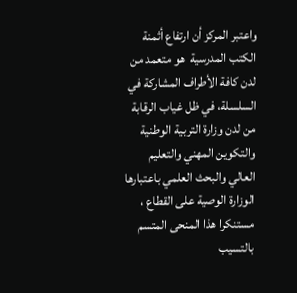واعتبر المركز أن ارتفاع أثمنة الكتب المدرسية  هو متعمد من لدن كافة الأطراف المشاركة في السلسلة، في ظل غياب الرقابة من لدن وزارة التربية الوطنية والتكوين المهني والتعليم العالي والبحث العلمي باعتبارها الوزارة الوصية على القطاع ، مستنكرا هذا المنحى المتسم بالتسيب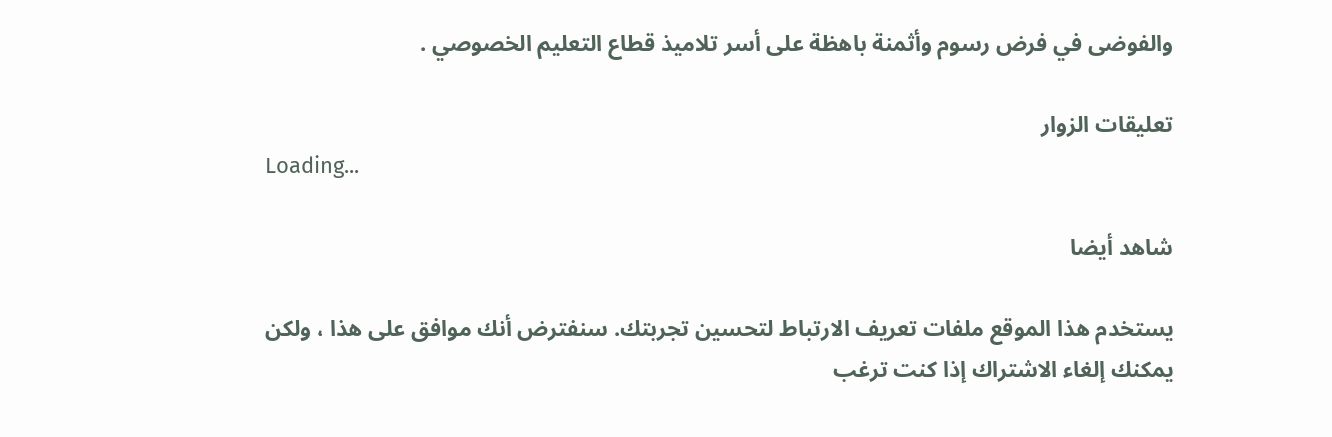والفوضى في فرض رسوم وأثمنة باهظة على أسر تلاميذ قطاع التعليم الخصوصي .

تعليقات الزوار
Loading...

شاهد أيضا

يستخدم هذا الموقع ملفات تعريف الارتباط لتحسين تجربتك. سنفترض أنك موافق على هذا ، ولكن يمكنك إلغاء الاشتراك إذا كنت ترغب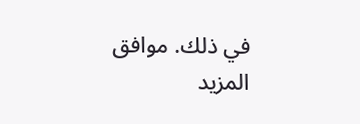في ذلك. موافق المزيد